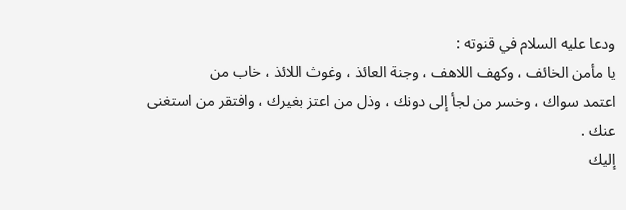ودعا عليه السلام في قنوته :
يا مأمن الخائف ، وكهف اللاهف ، وجنة العائذ ، وغوث اللائذ ، خاب من
اعتمد سواك ، وخسر من لجأ إلى دونك ، وذل من اعتز بغيرك ، وافتقر من استغنى
عنك .
إليك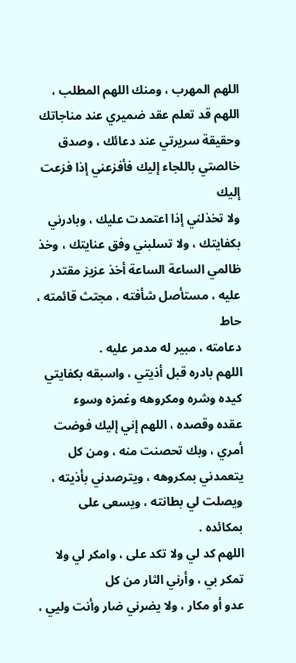اللهم المهرب ، ومنك اللهم المطلب ، اللهم قد تعلم عقد ضميري عند مناجاتك
وحقيقة سريرتي عند دعائك ، وصدق خالصتي باللجاء إليك فأفزعني إذا فزعت إليك
ولا تخذلني إذا اعتمدت عليك ، وبادرني بكفايتك ، ولا تسلبني وفق عنايتك ، وخذ
ظالمي الساعة الساعة أخذ عزيز مقتدر عليه ، مستأصل شأفته ، مجتث قائمته ، حاط
دعامته ، مبير له مدمر عليه .
اللهم بادره قبل أذيتي ، واسبقه بكفايتي كيده وشره ومكروهه وغمزه وسوء
عقده وقصده ، اللهم إني إليك فوضت أمري ، وبك تحصنت منه ، ومن كل
يتعمدني بمكروهه ، ويترصدني بأذيته ، ويصلت لي بطانته ، ويسعى على
بمكائده .
اللهم كد لي ولا تكد على ، وامكر لي ولا تمكر بي ، وأرني الثار من كل
عدو أو مكار ، ولا يضرني ضار وأنت وليي ،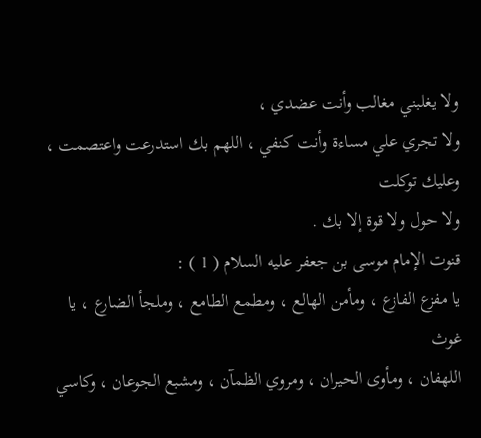ولا يغلبني مغالب وأنت عضدي ،
ولا تجري علي مساءة وأنت كنفي ، اللهم بك استدرعت واعتصمت ، وعليك توكلت
ولا حول ولا قوة إلا بك .
قنوت الإمام موسى بن جعفر عليه السلام ( 1 ) :
يا مفزع الفازع ، ومأمن الهالع ، ومطمع الطامع ، وملجأ الضارع ، يا غوث
اللهفان ، ومأوى الحيران ، ومروي الظمآن ، ومشبع الجوعان ، وكاسي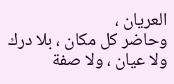العريان ،
وحاضر كل مكان ، بلا درك ولا عيان ، ولا صفة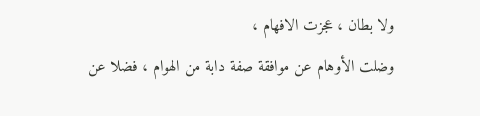ولا بطان ، عجزت الافهام ،
وضلت الأوهام عن موافقة صفة دابة من الهوام ، فضلا عن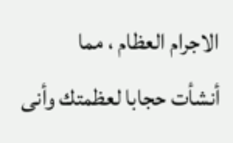الاجرام العظام ، مما
أنشأت حجابا لعظمتك وأنى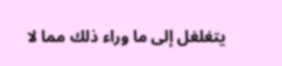يتغلغل إلى ما وراء ذلك مما لا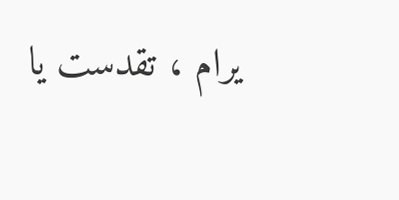يرام ، تقدست يا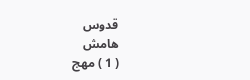قدوس
هامش
( 1 ) مهج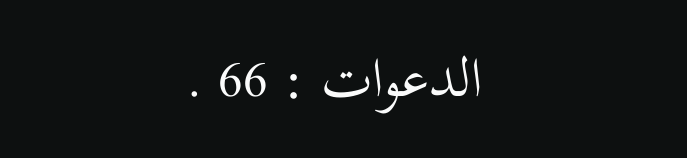الدعوات : 66 .